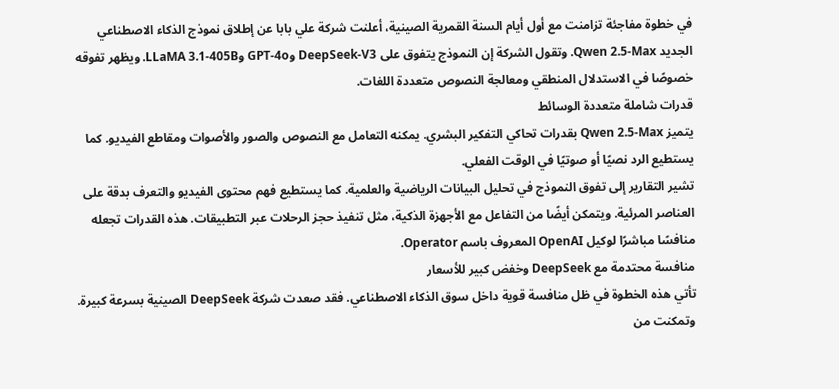في خطوة مفاجئة تزامنت مع أول أيام السنة القمرية الصينية، أعلنت شركة علي بابا عن إطلاق نموذج الذكاء الاصطناعي الجديد Qwen 2.5-Max. وتقول الشركة إن النموذج يتفوق على DeepSeek-V3 وGPT-4o وLLaMA 3.1-405B. ويظهر تفوقه خصوصًا في الاستدلال المنطقي ومعالجة النصوص متعددة اللغات.
قدرات شاملة متعددة الوسائط
يتميز Qwen 2.5-Max بقدرات تحاكي التفكير البشري. يمكنه التعامل مع النصوص والصور والأصوات ومقاطع الفيديو. كما يستطيع الرد نصيًا أو صوتيًا في الوقت الفعلي.
تشير التقارير إلى تفوق النموذج في تحليل البيانات الرياضية والعلمية. كما يستطيع فهم محتوى الفيديو والتعرف بدقة على العناصر المرئية. ويتمكن أيضًا من التفاعل مع الأجهزة الذكية، مثل تنفيذ حجز الرحلات عبر التطبيقات. هذه القدرات تجعله منافسًا مباشرًا لوكيل OpenAI المعروف باسم Operator.
منافسة محتدمة مع DeepSeek وخفض كبير للأسعار
تأتي هذه الخطوة في ظل منافسة قوية داخل سوق الذكاء الاصطناعي. فقد صعدت شركة DeepSeek الصينية بسرعة كبيرة. وتمكنت من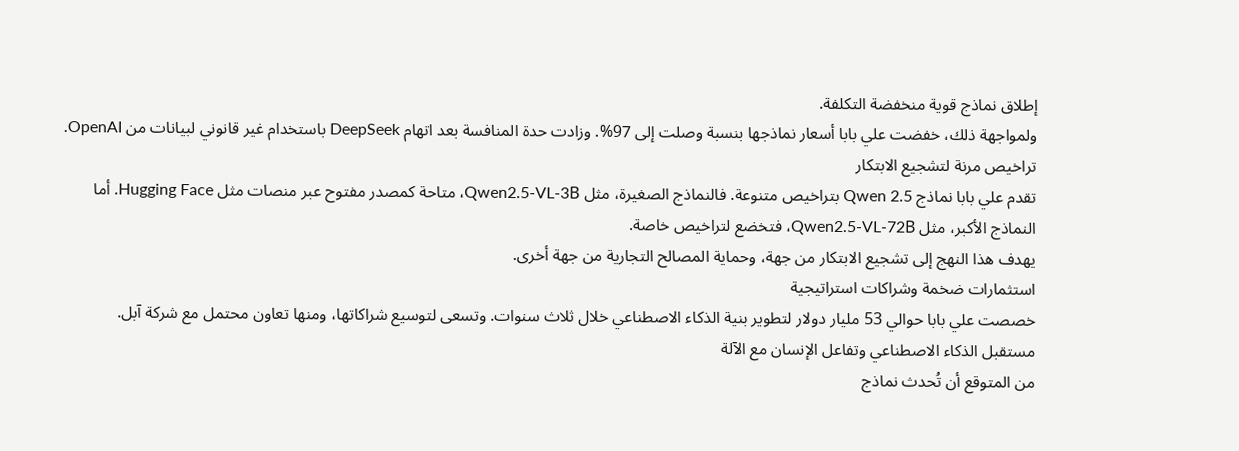إطلاق نماذج قوية منخفضة التكلفة.
ولمواجهة ذلك، خفضت علي بابا أسعار نماذجها بنسبة وصلت إلى 97%. وزادت حدة المنافسة بعد اتهام DeepSeek باستخدام غير قانوني لبيانات من OpenAI.
تراخيص مرنة لتشجيع الابتكار
تقدم علي بابا نماذج Qwen 2.5 بتراخيص متنوعة. فالنماذج الصغيرة، مثل Qwen2.5-VL-3B، متاحة كمصدر مفتوح عبر منصات مثل Hugging Face. أما النماذج الأكبر، مثل Qwen2.5-VL-72B، فتخضع لتراخيص خاصة.
يهدف هذا النهج إلى تشجيع الابتكار من جهة، وحماية المصالح التجارية من جهة أخرى.
استثمارات ضخمة وشراكات استراتيجية
خصصت علي بابا حوالي 53 مليار دولار لتطوير بنية الذكاء الاصطناعي خلال ثلاث سنوات. وتسعى لتوسيع شراكاتها، ومنها تعاون محتمل مع شركة آبل.
مستقبل الذكاء الاصطناعي وتفاعل الإنسان مع الآلة
من المتوقع أن تُحدث نماذج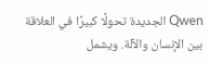Qwen الجديدة تحولًا كبيرًا في العلاقة بين الإنسان والآلة. ويشمل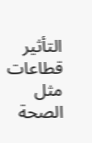التأثير قطاعات مثل الصحة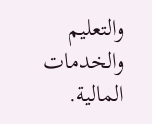والتعليم والخدمات المالية.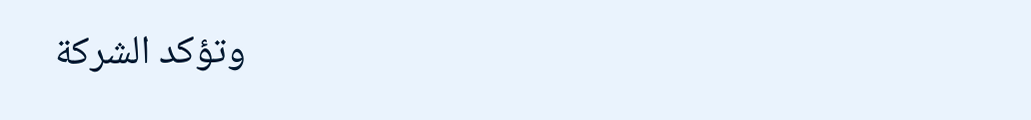وتؤكد الشركة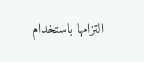التزامها باستخدام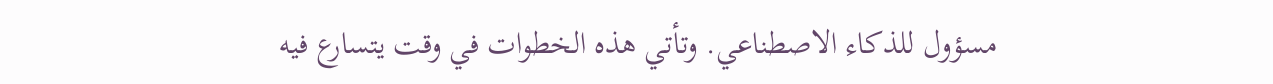مسؤول للذكاء الاصطناعي. وتأتي هذه الخطوات في وقت يتسارع فيه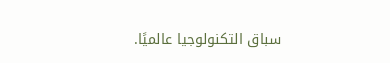سباق التكنولوجيا عالميًا.